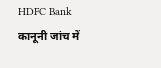HDFC Bank कानूनी जांच में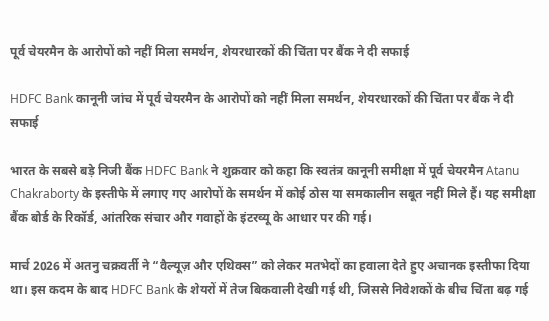पूर्व चेयरमैन के आरोपों को नहीं मिला समर्थन, शेयरधारकों की चिंता पर बैंक ने दी सफाई

HDFC Bank कानूनी जांच में पूर्व चेयरमैन के आरोपों को नहीं मिला समर्थन, शेयरधारकों की चिंता पर बैंक ने दी सफाई

भारत के सबसे बड़े निजी बैंक HDFC Bank ने शुक्रवार को कहा कि स्वतंत्र कानूनी समीक्षा में पूर्व चेयरमैन Atanu Chakraborty के इस्तीफे में लगाए गए आरोपों के समर्थन में कोई ठोस या समकालीन सबूत नहीं मिले हैं। यह समीक्षा बैंक बोर्ड के रिकॉर्ड, आंतरिक संचार और गवाहों के इंटरव्यू के आधार पर की गई।

मार्च 2026 में अतनु चक्रवर्ती ने “वैल्यूज़ और एथिक्स” को लेकर मतभेदों का हवाला देते हुए अचानक इस्तीफा दिया था। इस कदम के बाद HDFC Bank के शेयरों में तेज बिकवाली देखी गई थी, जिससे निवेशकों के बीच चिंता बढ़ गई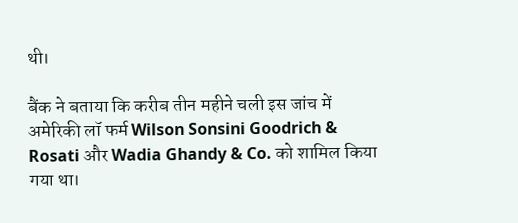थी।

बैंक ने बताया कि करीब तीन महीने चली इस जांच में अमेरिकी लॉ फर्म Wilson Sonsini Goodrich & Rosati और Wadia Ghandy & Co. को शामिल किया गया था।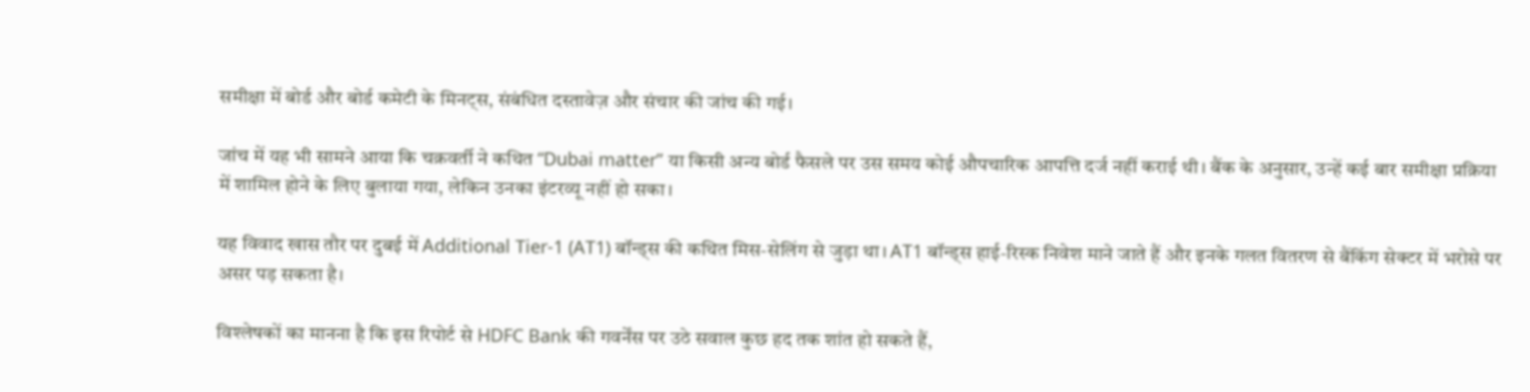समीक्षा में बोर्ड और बोर्ड कमेटी के मिनट्स, संबंधित दस्तावेज़ और संचार की जांच की गई।

जांच में यह भी सामने आया कि चक्रवर्ती ने कथित “Dubai matter” या किसी अन्य बोर्ड फैसले पर उस समय कोई औपचारिक आपत्ति दर्ज नहीं कराई थी। बैंक के अनुसार, उन्हें कई बार समीक्षा प्रक्रिया में शामिल होने के लिए बुलाया गया, लेकिन उनका इंटरव्यू नहीं हो सका।

यह विवाद खास तौर पर दुबई में Additional Tier-1 (AT1) बॉन्ड्स की कथित मिस-सेलिंग से जुड़ा था। AT1 बॉन्ड्स हाई-रिस्क निवेश माने जाते हैं और इनके गलत वितरण से बैंकिंग सेक्टर में भरोसे पर असर पड़ सकता है।

विश्लेषकों का मानना है कि इस रिपोर्ट से HDFC Bank की गवर्नेंस पर उठे सवाल कुछ हद तक शांत हो सकते हैं,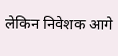लेकिन निवेशक आगे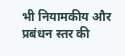भी नियामकीय और प्रबंधन स्तर की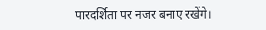पारदर्शिता पर नजर बनाए रखेंगे।